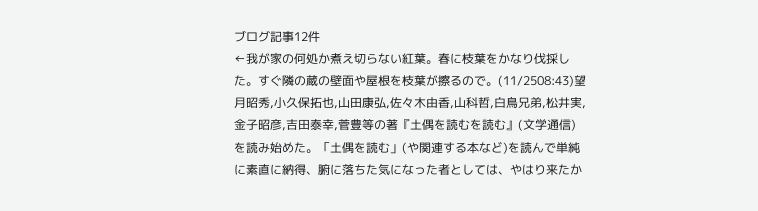ブログ記事12件
←我が家の何処か煮え切らない紅葉。春に枝葉をかなり伐採した。すぐ隣の蔵の壁面や屋根を枝葉が擦るので。(11/2508:43)望月昭秀,小久保拓也,山田康弘,佐々木由香,山科哲,白鳥兄弟,松井実,金子昭彦,吉田泰幸,菅豊等の著『土偶を読むを読む』(文学通信)を読み始めた。「土偶を読む」(や関連する本など)を読んで単純に素直に納得、腑に落ちた気になった者としては、やはり来たか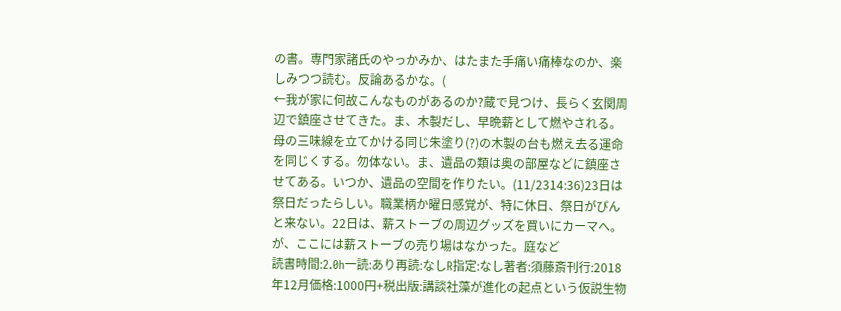の書。専門家諸氏のやっかみか、はたまた手痛い痛棒なのか、楽しみつつ読む。反論あるかな。(
←我が家に何故こんなものがあるのか?蔵で見つけ、長らく玄関周辺で鎮座させてきた。ま、木製だし、早晩薪として燃やされる。母の三味線を立てかける同じ朱塗り(?)の木製の台も燃え去る運命を同じくする。勿体ない。ま、遺品の類は奥の部屋などに鎮座させてある。いつか、遺品の空間を作りたい。(11/2314:36)23日は祭日だったらしい。職業柄か曜日感覚が、特に休日、祭日がぴんと来ない。22日は、薪ストーブの周辺グッズを買いにカーマへ。が、ここには薪ストーブの売り場はなかった。庭など
読書時間:2.0h一読:あり再読:なしR指定:なし著者:須藤斎刊行:2018年12月価格:1000円+税出版:講談社藻が進化の起点という仮説生物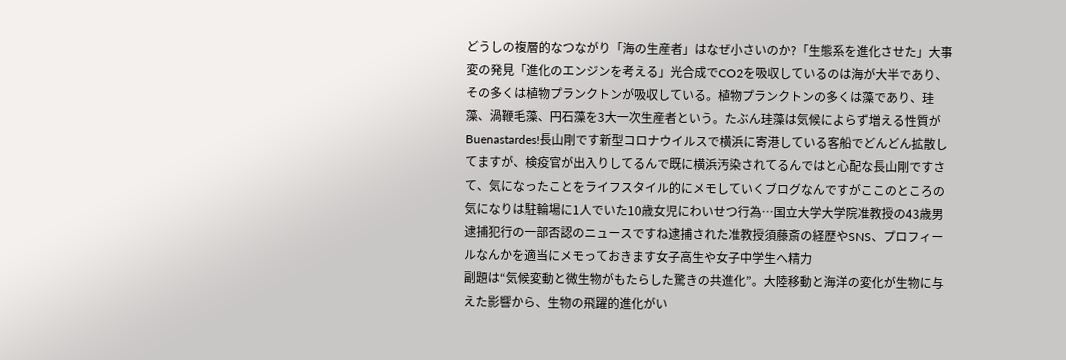どうしの複層的なつながり「海の生産者」はなぜ小さいのか?「生態系を進化させた」大事変の発見「進化のエンジンを考える」光合成でCO2を吸収しているのは海が大半であり、その多くは植物プランクトンが吸収している。植物プランクトンの多くは藻であり、珪藻、渦鞭毛藻、円石藻を3大一次生産者という。たぶん珪藻は気候によらず増える性質が
Buenastardes!長山剛です新型コロナウイルスで横浜に寄港している客船でどんどん拡散してますが、検疫官が出入りしてるんで既に横浜汚染されてるんではと心配な長山剛ですさて、気になったことをライフスタイル的にメモしていくブログなんですがここのところの気になりは駐輪場に1人でいた10歳女児にわいせつ行為…国立大学大学院准教授の43歳男逮捕犯行の一部否認のニュースですね逮捕された准教授須藤斎の経歴やSNS、プロフィールなんかを適当にメモっておきます女子高生や女子中学生へ精力
副題は“気候変動と微生物がもたらした驚きの共進化”。大陸移動と海洋の変化が生物に与えた影響から、生物の飛躍的進化がい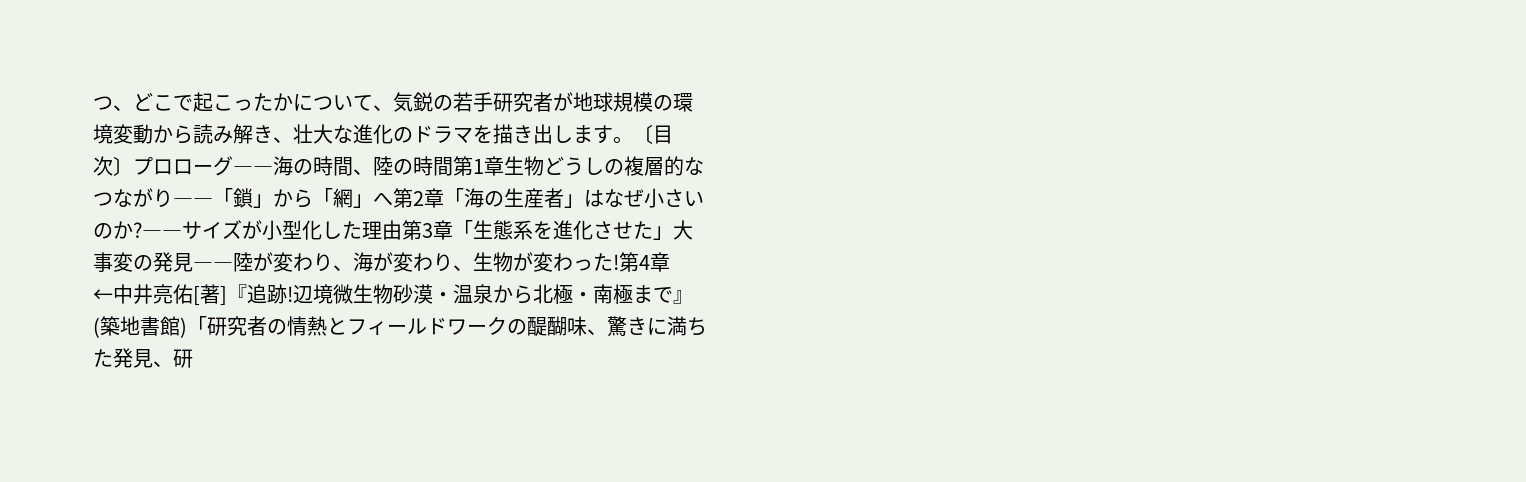つ、どこで起こったかについて、気鋭の若手研究者が地球規模の環境変動から読み解き、壮大な進化のドラマを描き出します。〔目次〕プロローグ――海の時間、陸の時間第1章生物どうしの複層的なつながり――「鎖」から「網」へ第2章「海の生産者」はなぜ小さいのか?――サイズが小型化した理由第3章「生態系を進化させた」大事変の発見――陸が変わり、海が変わり、生物が変わった!第4章
←中井亮佑[著]『追跡!辺境微生物砂漠・温泉から北極・南極まで』(築地書館)「研究者の情熱とフィールドワークの醍醐味、驚きに満ちた発見、研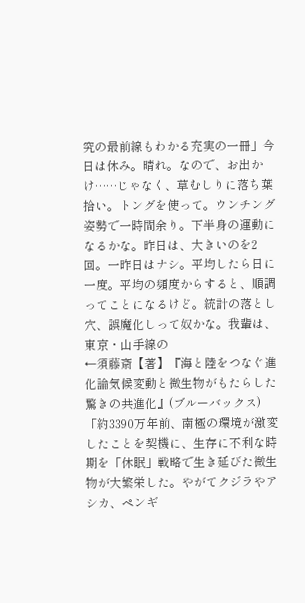究の最前線もわかる充実の一冊」今日は休み。晴れ。なので、お出かけ……じゃなく、草むしりに落ち葉拾い。トングを使って。ウンチング姿勢で一時間余り。下半身の運動になるかな。昨日は、大きいのを2回。一昨日はナシ。平均したら日に一度。平均の頻度からすると、順調ってことになるけど。統計の落とし穴、誤魔化しって奴かな。我輩は、東京・山手線の
←須藤斎【著】『海と陸をつなぐ進化論気候変動と微生物がもたらした驚きの共進化』(ブルーバックス)「約3390万年前、南極の環境が激変したことを契機に、生存に不利な時期を「休眠」戦略で生き延びた微生物が大繁栄した。やがてクジラやアシカ、ペンギ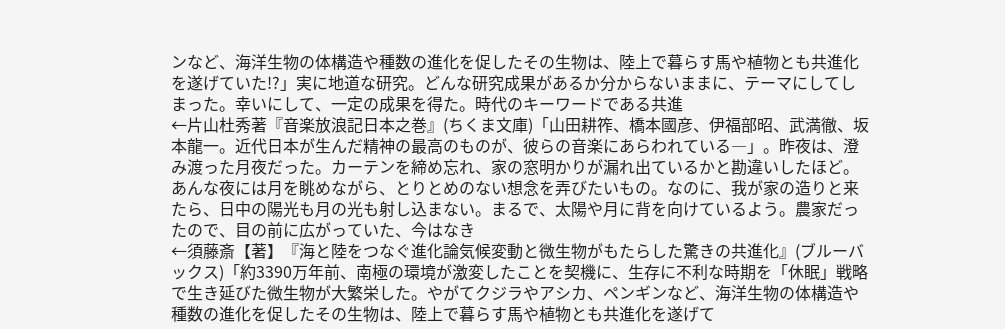ンなど、海洋生物の体構造や種数の進化を促したその生物は、陸上で暮らす馬や植物とも共進化を遂げていた!?」実に地道な研究。どんな研究成果があるか分からないままに、テーマにしてしまった。幸いにして、一定の成果を得た。時代のキーワードである共進
←片山杜秀著『音楽放浪記日本之巻』(ちくま文庫)「山田耕筰、橋本國彦、伊福部昭、武満徹、坂本龍一。近代日本が生んだ精神の最高のものが、彼らの音楽にあらわれている―」。昨夜は、澄み渡った月夜だった。カーテンを締め忘れ、家の窓明かりが漏れ出ているかと勘違いしたほど。あんな夜には月を眺めながら、とりとめのない想念を弄びたいもの。なのに、我が家の造りと来たら、日中の陽光も月の光も射し込まない。まるで、太陽や月に背を向けているよう。農家だったので、目の前に広がっていた、今はなき
←須藤斎【著】『海と陸をつなぐ進化論気候変動と微生物がもたらした驚きの共進化』(ブルーバックス)「約3390万年前、南極の環境が激変したことを契機に、生存に不利な時期を「休眠」戦略で生き延びた微生物が大繁栄した。やがてクジラやアシカ、ペンギンなど、海洋生物の体構造や種数の進化を促したその生物は、陸上で暮らす馬や植物とも共進化を遂げて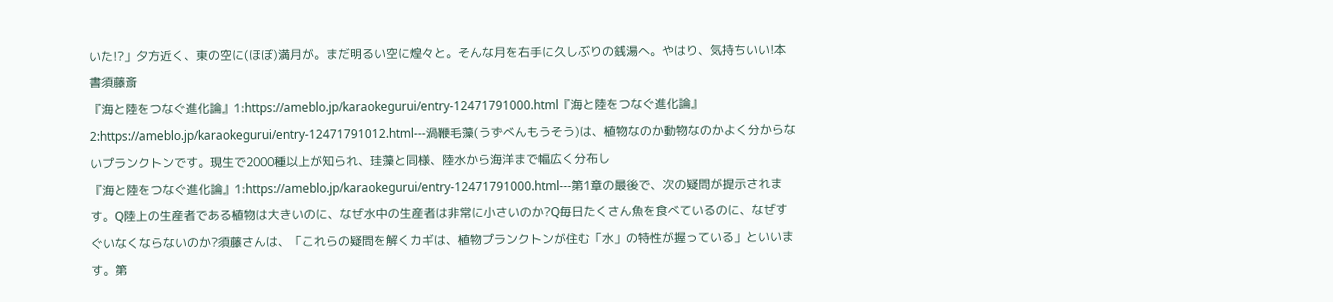いた!?」夕方近く、東の空に(ほぼ)満月が。まだ明るい空に煌々と。そんな月を右手に久しぶりの銭湯へ。やはり、気持ちいい!本書須藤斎
『海と陸をつなぐ進化論』1:https://ameblo.jp/karaokegurui/entry-12471791000.html『海と陸をつなぐ進化論』2:https://ameblo.jp/karaokegurui/entry-12471791012.html---渦鞭毛藻(うずべんもうそう)は、植物なのか動物なのかよく分からないプランクトンです。現生で2000種以上が知られ、珪藻と同様、陸水から海洋まで幅広く分布し
『海と陸をつなぐ進化論』1:https://ameblo.jp/karaokegurui/entry-12471791000.html---第1章の最後で、次の疑問が提示されます。Q陸上の生産者である植物は大きいのに、なぜ水中の生産者は非常に小さいのか?Q毎日たくさん魚を食べているのに、なぜすぐいなくならないのか?須藤さんは、「これらの疑問を解くカギは、植物プランクトンが住む「水」の特性が握っている」といいます。第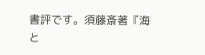書評です。須藤斎著『海と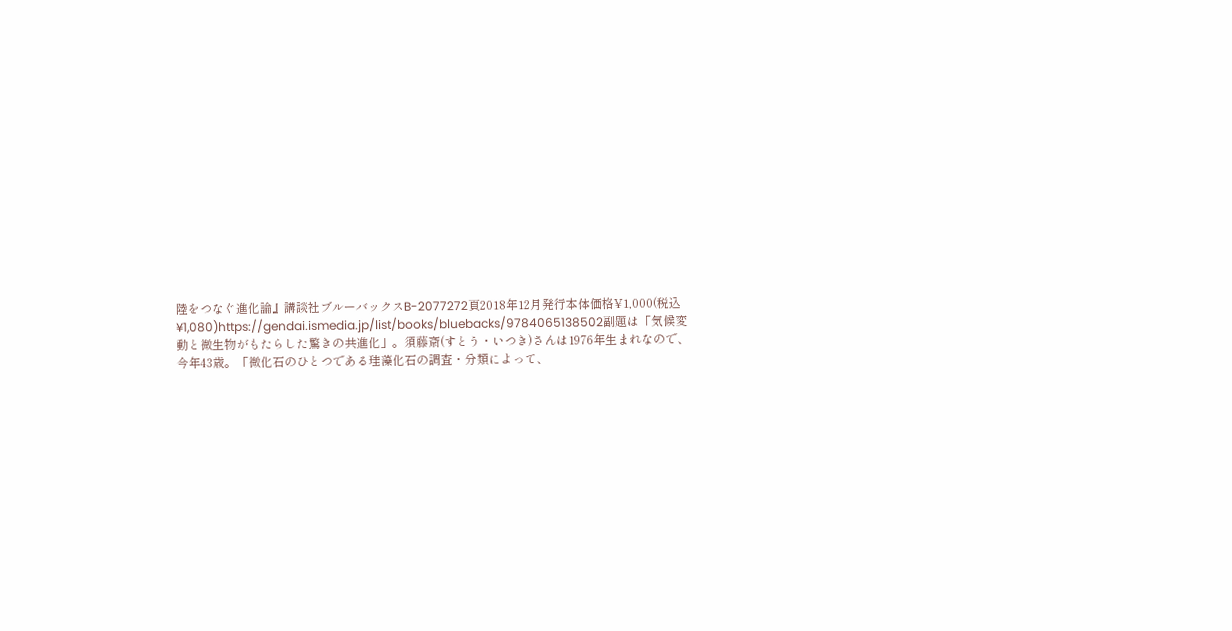陸をつなぐ進化論』講談社ブルーバックスB-2077272頁2018年12月発行本体価格¥1,000(税込¥1,080)https://gendai.ismedia.jp/list/books/bluebacks/9784065138502副題は「気候変動と微生物がもたらした驚きの共進化」。須藤斎(すとう・いつき)さんは1976年生まれなので、今年43歳。「微化石のひとつである珪藻化石の調査・分類によって、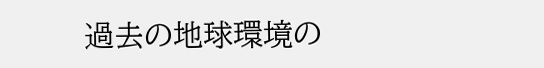過去の地球環境の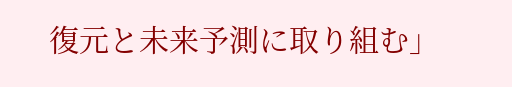復元と未来予測に取り組む」